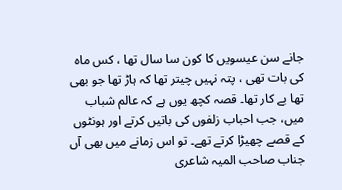جانے سن عیسویں کا کون سا سال تھا ، کس ماہ کی بات تھی ، پتہ نہیں چیتر تھا کہ ہاڑ تھا جو بھی تھا بے کار تھا۔ قصہ کچھ یوں ہے کہ عالم شباب میں، جب احباب زلفوں کی باتیں کرتے اور ہونٹوں کے قصے چھیڑا کرتے تھے۔ تو اس زمانے میں بھی آں جناب صاحب المیہ شاعری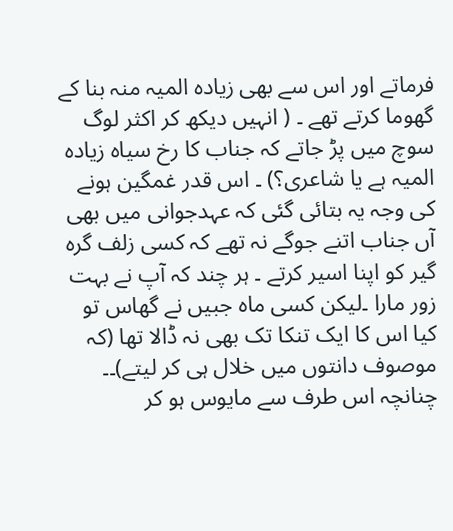فرماتے اور اس سے بھی زیادہ المیہ منہ بنا کے گھوما کرتے تھے ۔ ( انہیں دیکھ کر اکثر لوگ سوچ میں پڑ جاتے کہ جناب کا رخ سیاہ زیادہ المیہ ہے یا شاعری؟) ۔ اس قدر غمگین ہونے کی وجہ یہ بتائی گئی کہ عہدجوانی میں بھی آں جناب اتنے جوگے نہ تھے کہ کسی زلف گرہ گیر کو اپنا اسیر کرتے ۔ ہر چند کہ آپ نے بہت زور مارا ۔لیکن کسی ماہ جبیں نے گھاس تو کیا اس کا ایک تنکا تک بھی نہ ڈالا تھا (کہ موصوف دانتوں میں خلال ہی کر لیتے)۔۔
چنانچہ اس طرف سے مایوس ہو کر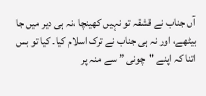آں جناب نے قشقہ تو نہیں کھینچا ،نہ ہی دیر میں جا بیٹھے، اور نہ ہی جناب نے ترک اسلام کیا۔ کیا تو بس اتنا کہ اپنے "چونی ” سے منہ پر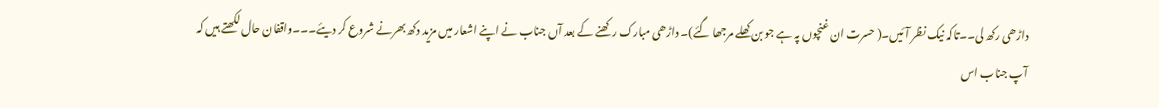داڑھی رکھ لی۔۔تاکہ نیک نظر آئیں۔( حسرت ان غنچوں پہ ہے جو بن کھلے مرجھا گئے)۔ داڑھی مبارک رکھنے کے بعد آں جناب نے اپنے اشعار میں مزید دکھ بھرنے شروع کر دیئے۔۔۔واقفان حال لکھتے ہیں کہ آپ جناب اس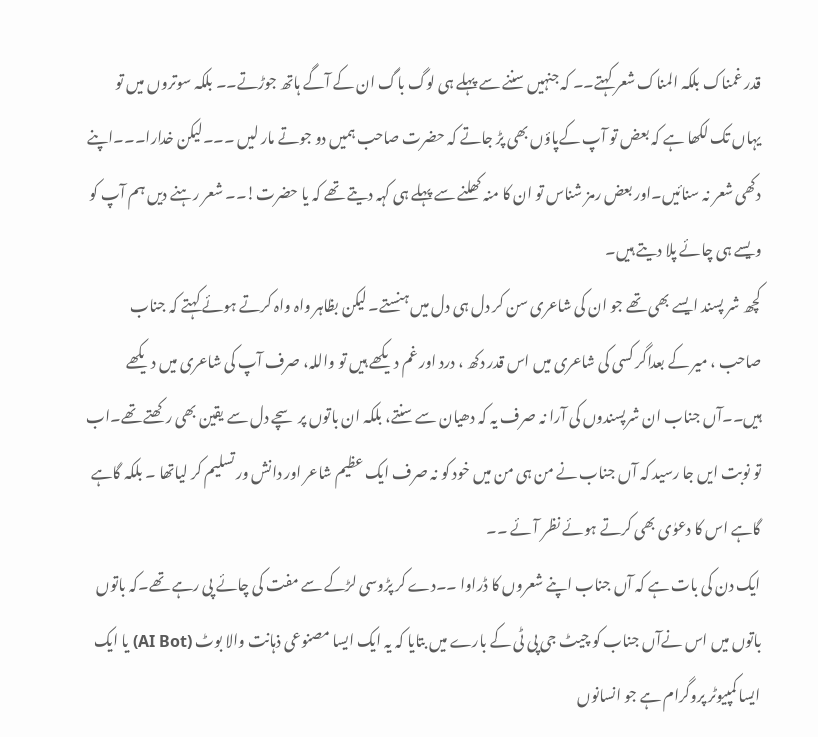قدر غمناک بلکہ المناک شعر کہتے۔۔ کہ جنہیں سننے سے پہلے ہی لوگ باگ ان کے آگے ہاتھ جوڑتے۔۔ بلکہ سوتروں میں تو یہاں تک لکھا ہے کہ بعض تو آپ کےپاؤں بھی پڑ جاتے کہ حضرت صاحب ہمیں دو جوتے مار لیں ۔۔۔لیکن خدارا۔۔۔اپنے دکھی شعر نہ سنائیں۔اور بعض رمز شناس تو ان کا منہ کھلنے سے پہلے ہی کہہ دیتے تھے کہ یا حضرت!۔۔ شعر رہنے دیں ہم آپ کو ویسے ہی چائے پلا دیتے ہیں۔
کچھ شر پسند ایسے بھی تھے جو ان کی شاعری سن کر دل ہی دل میں ہنستے۔ لیکن بظاہر واہ واہ کرتے ہوئے کہتے کہ جناب صاحب ، میر کے بعداگر کسی کی شاعری میں اس قدر دکھ ، درد اور غم دیکھے ہیں تو واللہ، صرف آپ کی شاعری میں دیکھے ہیں۔۔آں جناب ان شرپسندوں کی آرا نہ صرف یہ کہ دھیان سے سنتے، بلکہ ان باتوں پر سچے دل سے یقین بھی رکھتے تھے۔اب تو نوبت ایں جا رسید کہ آں جناب نے من ہی من میں خود کو نہ صرف ایک عظیم شاعر اور دانش ور تسلیم کر لیاتھا ۔ بلکہ گاہے گاہے اس کا دعوٰی بھی کرتے ہوئے نظر آئے ۔۔
ایک دن کی بات ہے کہ آں جناب اپنے شعروں کا ڈراوا ۔۔دے کر پڑوسی لڑکے سے مفت کی چائے پی رہے تھے۔کہ باتوں باتوں میں اس نےآں جناب کو چیٹ جی پی ٹی کے بارے میں بتایا کہ یہ ایک ایسا مصنوعی ذہانت والا بوٹ (AI Bot) یا ایک ایسا کمپیوٹر پروگرام ہے جو انسانوں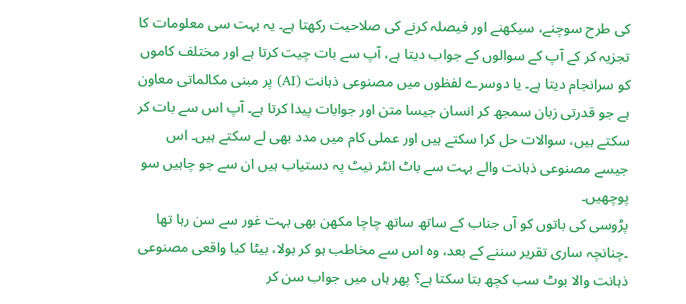کی طرح سوچنے، سیکھنے اور فیصلہ کرنے کی صلاحیت رکھتا ہے۔ یہ بہت سی معلومات کا تجزیہ کر کے آپ کے سوالوں کے جواب دیتا ہے، آپ سے بات چیت کرتا ہے اور مختلف کاموں کو سرانجام دیتا ہے۔ یا دوسرے لفظوں میں مصنوعی ذہانت (AI) پر مبنی مکالماتی معاون ہے جو قدرتی زبان سمجھ کر انسان جیسا متن اور جوابات پیدا کرتا ہے۔ آپ اس سے بات کر سکتے ہیں، سوالات حل کرا سکتے ہیں اور عملی کام میں مدد بھی لے سکتے ہیں۔ اس جیسے مصنوعی ذہانت والے بہت سے باٹ انٹر نیٹ پہ دستیاب ہیں ان سے جو چاہیں سو پوچھیں۔
پڑوسی کی باتوں کو آں جناب کے ساتھ ساتھ چاچا مکھن بھی بہت غور سے سن رہا تھا ۔چنانچہ ساری تقریر سننے کے بعد، وہ اس سے مخاطب ہو کر بولا، بیٹا کیا واقعی مصنوعی ذہانت والا بوٹ سب کچھ بتا سکتا ہے؟ پھر ہاں میں جواب سن کر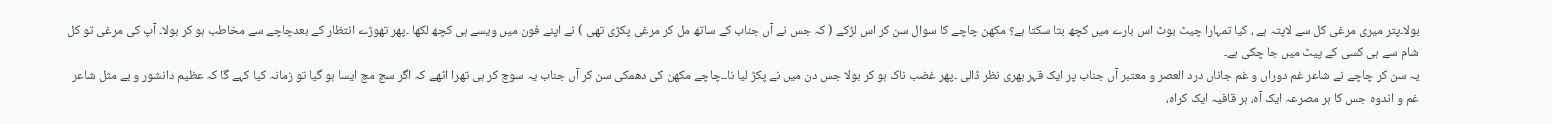بولا۔پتر میری مرغی کل سے لاپتہ ہے ، کیا تمہارا چیٹ بوٹ اس بارے میں کچھ بتا سکتا ہے؟ مکھن چاچے کا سوال سن کر اس لڑکے ( کہ جس نے آں جناب کے ساتھ مل کر مرغی پکڑی تھی ) نے اپنے فون میں ویسے ہی کچھ لکھا ۔پھر تھوڑے انتظار کے بعدچاچے سے مخاطب ہو کر بولا۔ آپ کی مرغی تو کل شام سے ہی کسی کے پیٹ میں جا چکی ہے۔
یہ سن کر چاچے نے شاعر غم دوراں و غم جاناں درد العصر و معتبر آں جناب پر ایک قہر بھری نظر ڈالی ۔پھر غضب ناک ہو کر بولا جس دن میں نے پکڑ لیا نا۔۔چاچے مکھن کی دھمکی سن کر آں جناب یہ سوچ کر ہی تھرا اٹھے کہ اگر سچ مچ ایسا ہو گیا تو زمانہ کیا کہے گا کہ عظیم دانشور و بے مثل شاعر غم و اندوہ جس کا ہر مصرعہ ایک آہ، ہر قافیہ ایک کراہ،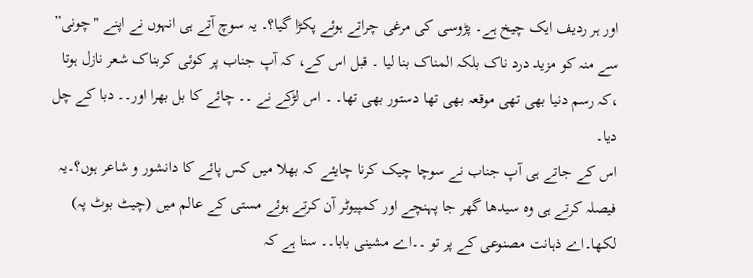اور ہر ردیف ایک چیخ ہے۔ پڑوسی کی مرغی چراتے ہوئے پکڑا گیا؟۔ یہ سوچ آتے ہی انہوں نے اپنے "چونی” سے منہ کو مزید درد ناک بلکہ المناک بنا لیا ۔ قبل اس کے، کہ آپ جناب پر کوئی کربناک شعر نازل ہوتا ،کہ رسم دنیا بھی تھی موقعہ بھی تھا دستور بھی تھا۔ ۔ اس لڑکے نے ۔۔ چائے کا بل بھرا اور۔۔ دبا کے چل دیا۔
اس کے جاتے ہی آپ جناب نے سوچا چیک کرنا چایئے کہ بھلا میں کس پائے کا دانشور و شاعر ہوں؟۔یہ فیصلہ کرتے ہی وہ سیدھا گھر جا پہنچے اور کمپیوٹر آن کرتے ہوئے مستی کے عالم میں (چیٹ بوٹ پہ) لکھا۔اے ذہانت مصنوعی کے پر تو ۔۔اے مشینی بابا۔۔ سنا ہے کہ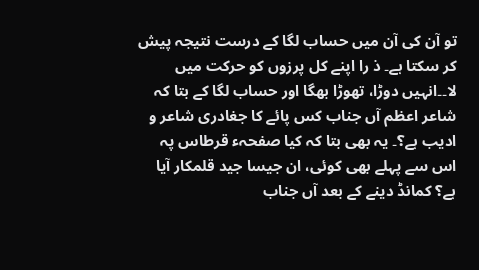تو آن کی آن میں حساب لگا کے درست نتیجہ پیش کر سکتا ہے۔ ذ را اپنے کل پرزوں کو حرکت میں لا۔۔انہیں دوڑا، تھوڑا بھگا اور حساب لگا کے بتا کہ شاعر اعظم آں جناب کس پائے کا جغادری شاعر و ادیب ہے؟۔ یہ بھی بتا کہ کیا صفحہء قرطاس پہ اس سے پہلے بھی کوئی، ان جیسا جید قلمکار آیا ہے؟ کمانڈ دینے کے بعد آں جناب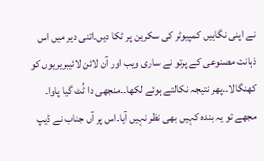نے اپنی نگاہیں کمپیوٹر کی سکرین پر ٹکا دیں۔اتنی دیر میں اس ذہانت مصنوعی کے پرتو نے ساری ویب اور آن لائن لائیبریریوں کو کھنگالا۔۔پھر نتیجہ نکالتے ہوئے لکھا۔۔منجھی دا ٹُٹ گیا پاوا۔ مجھے تو یہ بندہ کہیں بھی نظر نہیں آیا۔اس پر آں جناب نے ڈیپ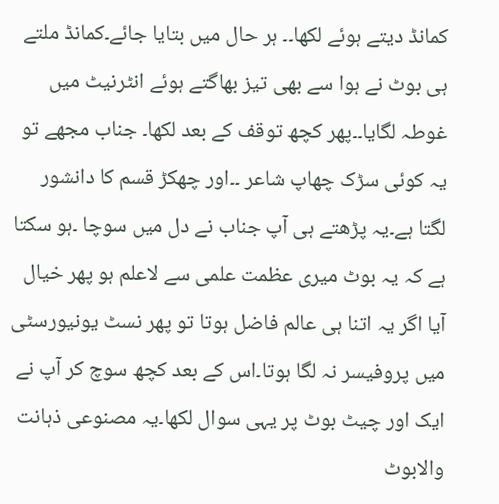کمانڈ دیتے ہوئے لکھا۔۔ ہر حال میں بتایا جائے۔کمانڈ ملتے ہی بوٹ نے ہوا سے بھی تیز بھاگتے ہوئے انٹرنیٹ میں غوطہ لگایا۔۔پھر کچھ توقف کے بعد لکھا۔ جناب مجھے تو یہ کوئی سڑک چھاپ شاعر ۔۔اور چھکڑ قسم کا دانشور لگتا ہے۔یہ پڑھتے ہی آپ جناب نے دل میں سوچا ۔ہو سکتا ہے کہ یہ بوٹ میری عظمت علمی سے لاعلم ہو پھر خیال آیا اگر یہ اتنا ہی عالم فاضل ہوتا تو پھر نسٹ یونیورسٹی میں پروفیسر نہ لگا ہوتا۔اس کے بعد کچھ سوچ کر آپ نے ایک اور چیٹ بوٹ پر یہی سوال لکھا۔یہ مصنوعی ذہانت والابوٹ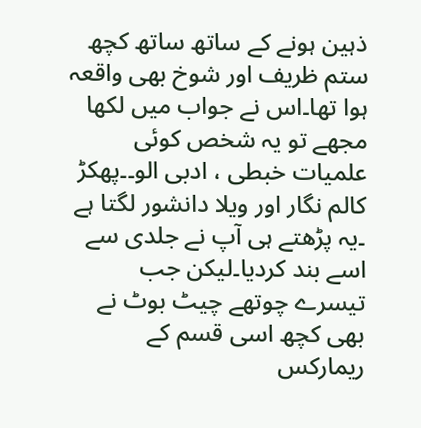ذہین ہونے کے ساتھ ساتھ کچھ ستم ظریف اور شوخ بھی واقعہ ہوا تھا۔اس نے جواب میں لکھا مجھے تو یہ شخص کوئی علمیات خبطی ، ادبی الو۔۔پھکڑ کالم نگار اور ویلا دانشور لگتا ہے ۔یہ پڑھتے ہی آپ نے جلدی سے اسے بند کردیا۔لیکن جب تیسرے چوتھے چیٹ بوٹ نے بھی کچھ اسی قسم کے ریمارکس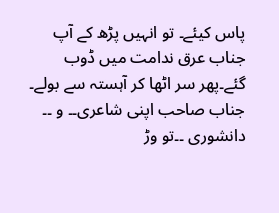پاس کیئے۔ تو انہیں پڑھ کے آپ جناب عرق ندامت میں ڈوب گئے۔پھر سر اٹھا کر آہستہ سے بولے۔ جناب صاحب اپنی شاعری۔۔ و ۔۔ دانشوری ۔۔تو وڑ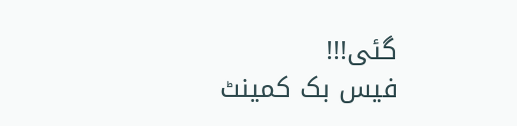گئی!!!
فیس بک کمینٹ